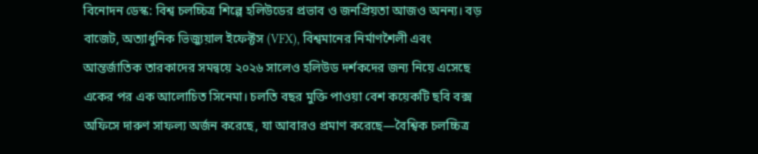বিনোদন ডেস্ক: বিশ্ব চলচ্চিত্র শিল্পে হলিউডের প্রভাব ও জনপ্রিয়তা আজও অনন্য। বড় বাজেট, অত্যাধুনিক ভিজ্যুয়াল ইফেক্টস (VFX), বিশ্বমানের নির্মাণশৈলী এবং আন্তর্জাতিক তারকাদের সমন্বয়ে ২০২৬ সালেও হলিউড দর্শকদের জন্য নিয়ে এসেছে একের পর এক আলোচিত সিনেমা। চলতি বছর মুক্তি পাওয়া বেশ কয়েকটি ছবি বক্স অফিসে দারুণ সাফল্য অর্জন করেছে, যা আবারও প্রমাণ করেছে—বৈশ্বিক চলচ্চিত্র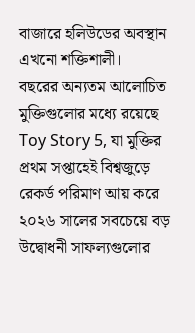বাজারে হলিউডের অবস্থান এখনো শক্তিশালী।
বছরের অন্যতম আলোচিত মুক্তিগুলোর মধ্যে রয়েছে Toy Story 5, যা মুক্তির প্রথম সপ্তাহেই বিশ্বজুড়ে রেকর্ড পরিমাণ আয় করে ২০২৬ সালের সবচেয়ে বড় উদ্বোধনী সাফল্যগুলোর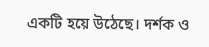একটি হয়ে উঠেছে। দর্শক ও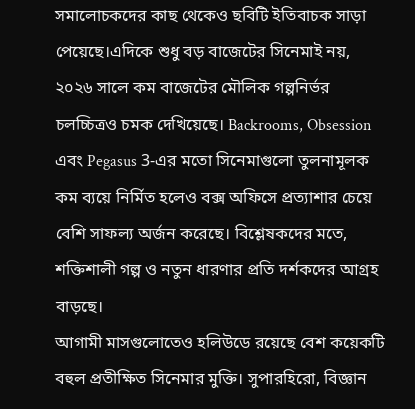সমালোচকদের কাছ থেকেও ছবিটি ইতিবাচক সাড়া পেয়েছে।এদিকে শুধু বড় বাজেটের সিনেমাই নয়, ২০২৬ সালে কম বাজেটের মৌলিক গল্পনির্ভর চলচ্চিত্রও চমক দেখিয়েছে। Backrooms, Obsession এবং Pegasus 3-এর মতো সিনেমাগুলো তুলনামূলক কম ব্যয়ে নির্মিত হলেও বক্স অফিসে প্রত্যাশার চেয়ে বেশি সাফল্য অর্জন করেছে। বিশ্লেষকদের মতে, শক্তিশালী গল্প ও নতুন ধারণার প্রতি দর্শকদের আগ্রহ বাড়ছে।
আগামী মাসগুলোতেও হলিউডে রয়েছে বেশ কয়েকটি বহুল প্রতীক্ষিত সিনেমার মুক্তি। সুপারহিরো, বিজ্ঞান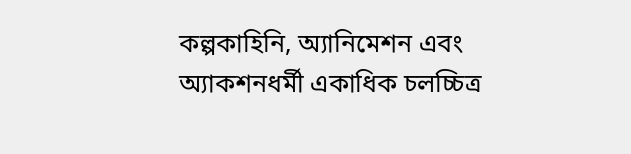কল্পকাহিনি, অ্যানিমেশন এবং অ্যাকশনধর্মী একাধিক চলচ্চিত্র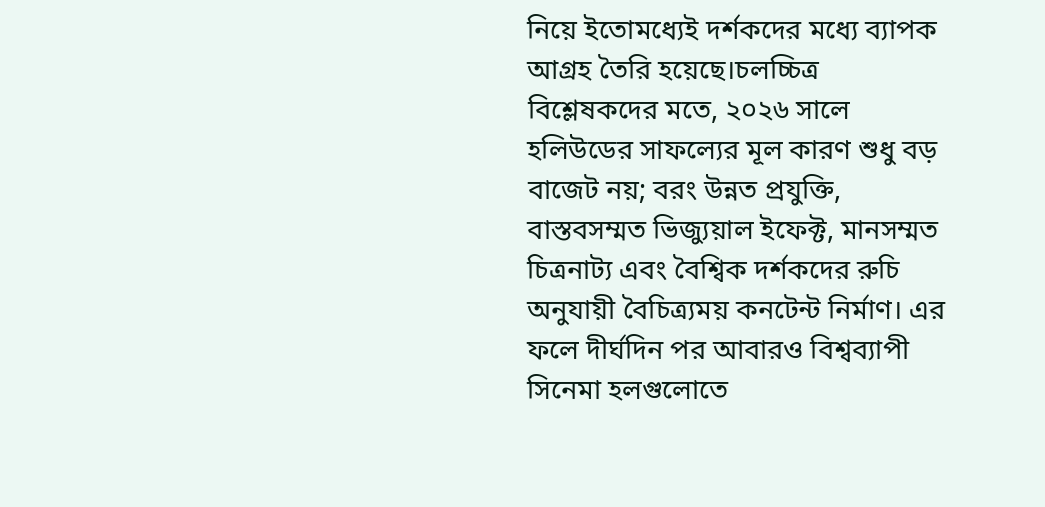নিয়ে ইতোমধ্যেই দর্শকদের মধ্যে ব্যাপক আগ্রহ তৈরি হয়েছে।চলচ্চিত্র বিশ্লেষকদের মতে, ২০২৬ সালে হলিউডের সাফল্যের মূল কারণ শুধু বড় বাজেট নয়; বরং উন্নত প্রযুক্তি, বাস্তবসম্মত ভিজ্যুয়াল ইফেক্ট, মানসম্মত চিত্রনাট্য এবং বৈশ্বিক দর্শকদের রুচি অনুযায়ী বৈচিত্র্যময় কনটেন্ট নির্মাণ। এর ফলে দীর্ঘদিন পর আবারও বিশ্বব্যাপী সিনেমা হলগুলোতে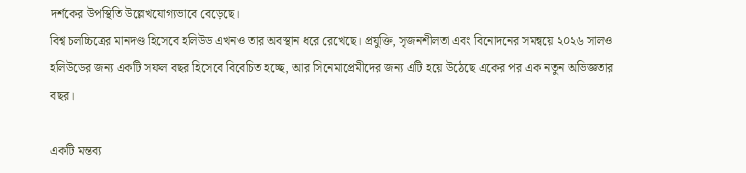দর্শকের উপস্থিতি উল্লেখযোগ্যভাবে বেড়েছে।
বিশ্ব চলচ্চিত্রের মানদণ্ড হিসেবে হলিউড এখনও তার অবস্থান ধরে রেখেছে। প্রযুক্তি, সৃজনশীলতা এবং বিনোদনের সমন্বয়ে ২০২৬ সালও হলিউডের জন্য একটি সফল বছর হিসেবে বিবেচিত হচ্ছে, আর সিনেমাপ্রেমীদের জন্য এটি হয়ে উঠেছে একের পর এক নতুন অভিজ্ঞতার বছর।

একটি মন্তব্য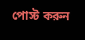পোস্ট করুন